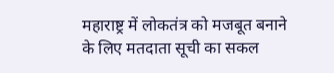महाराष्ट्र में लोकतंत्र को मजबूत बनाने के लिए मतदाता सूची का सकल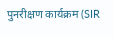पुनरीक्षण कार्यक्रम (SIR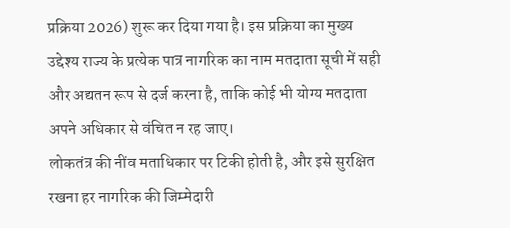प्रक्रिया 2026) शुरू कर दिया गया है। इस प्रक्रिया का मुख्य उद्देश्य राज्य के प्रत्येक पात्र नागरिक का नाम मतदाता सूची में सही और अद्यतन रूप से दर्ज करना है, ताकि कोई भी योग्य मतदाता अपने अधिकार से वंचित न रह जाए।
लोकतंत्र की नींव मताधिकार पर टिकी होती है, और इसे सुरक्षित रखना हर नागरिक की जिम्मेदारी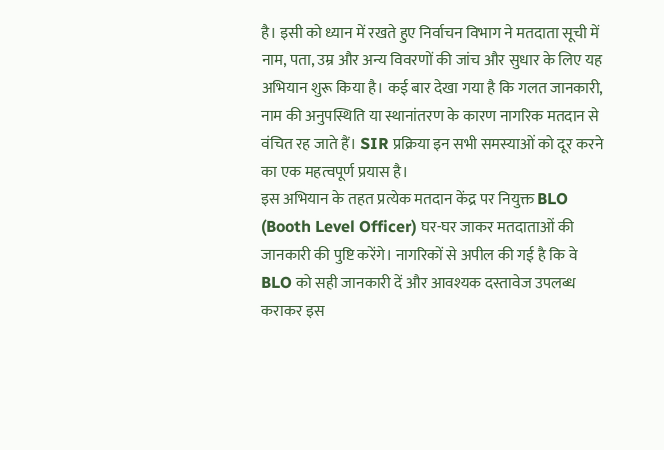है। इसी को ध्यान में रखते हुए निर्वाचन विभाग ने मतदाता सूची में नाम, पता, उम्र और अन्य विवरणों की जांच और सुधार के लिए यह अभियान शुरू किया है। कई बार देखा गया है कि गलत जानकारी, नाम की अनुपस्थिति या स्थानांतरण के कारण नागरिक मतदान से वंचित रह जाते हैं। SIR प्रक्रिया इन सभी समस्याओं को दूर करने का एक महत्वपूर्ण प्रयास है।
इस अभियान के तहत प्रत्येक मतदान केंद्र पर नियुक्त BLO (Booth Level Officer) घर-घर जाकर मतदाताओं की जानकारी की पुष्टि करेंगे। नागरिकों से अपील की गई है कि वे BLO को सही जानकारी दें और आवश्यक दस्तावेज उपलब्ध कराकर इस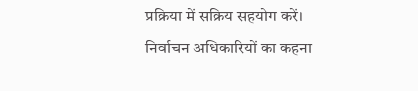प्रक्रिया में सक्रिय सहयोग करें।
निर्वाचन अधिकारियों का कहना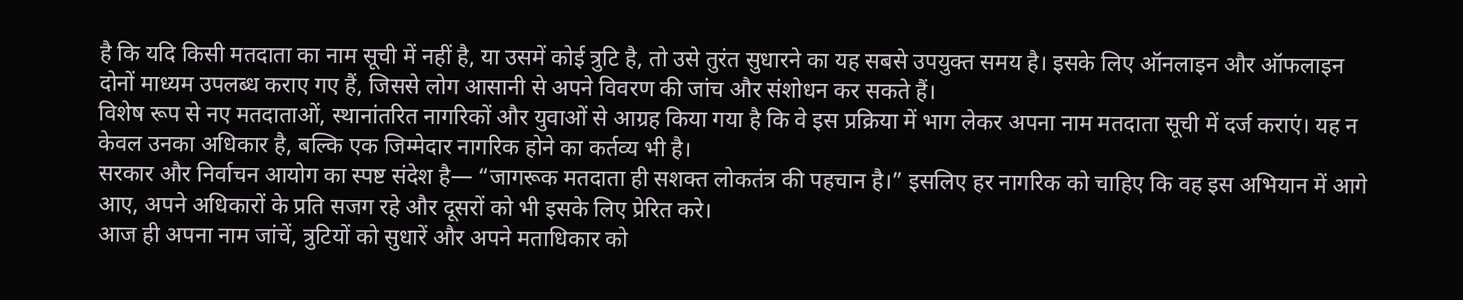है कि यदि किसी मतदाता का नाम सूची में नहीं है, या उसमें कोई त्रुटि है, तो उसे तुरंत सुधारने का यह सबसे उपयुक्त समय है। इसके लिए ऑनलाइन और ऑफलाइन दोनों माध्यम उपलब्ध कराए गए हैं, जिससे लोग आसानी से अपने विवरण की जांच और संशोधन कर सकते हैं।
विशेष रूप से नए मतदाताओं, स्थानांतरित नागरिकों और युवाओं से आग्रह किया गया है कि वे इस प्रक्रिया में भाग लेकर अपना नाम मतदाता सूची में दर्ज कराएं। यह न केवल उनका अधिकार है, बल्कि एक जिम्मेदार नागरिक होने का कर्तव्य भी है।
सरकार और निर्वाचन आयोग का स्पष्ट संदेश है— “जागरूक मतदाता ही सशक्त लोकतंत्र की पहचान है।” इसलिए हर नागरिक को चाहिए कि वह इस अभियान में आगे आए, अपने अधिकारों के प्रति सजग रहे और दूसरों को भी इसके लिए प्रेरित करे।
आज ही अपना नाम जांचें, त्रुटियों को सुधारें और अपने मताधिकार को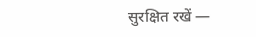सुरक्षित रखें —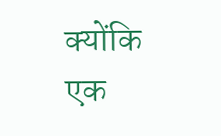क्योंकि एक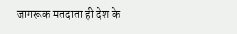जागरूक मतदाता ही देश के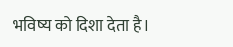भविष्य को दिशा देता है।